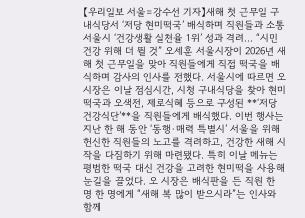【우리일보 서울=강수선 기자】새해 첫 근무일 구내식당서 ‘저당 현미떡국’ 배식하며 직원들과 소통 서울시 ‘건강생활 실천율 1위’ 성과 격려... “시민 건강 위해 더 뛸 것” 오세훈 서울시장이 2026년 새해 첫 근무일을 맞아 직원들에게 직접 떡국을 배식하며 감사의 인사를 전했다. 서울시에 따르면 오 시장은 이날 점심시간, 시청 구내식당을 찾아 현미떡국과 오색전, 제로식혜 등으로 구성된 **‘저당 건강식단’**을 직원들에게 배식했다. 이번 행사는 지난 한 해 동안 ‘동행·매력 특별시’ 서울을 위해 헌신한 직원들의 노고를 격려하고, 건강한 새해 시작을 다짐하기 위해 마련됐다. 특히 이날 메뉴는 평범한 떡국 대신 건강을 고려한 현미떡을 사용해 눈길을 끌었다. 오 시장은 배식판을 든 직원 한 명 한 명에게 “새해 복 많이 받으시라”는 인사와 함께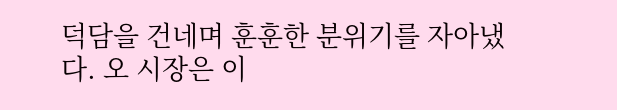덕담을 건네며 훈훈한 분위기를 자아냈다. 오 시장은 이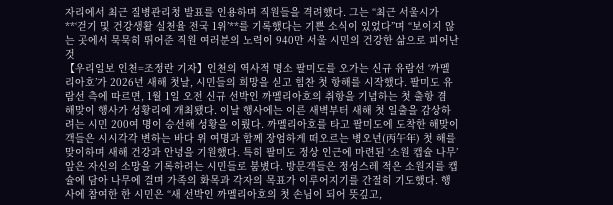자리에서 최근 질병관리청 발표를 인용하며 직원들을 격려했다. 그는 “최근 서울시가 **‘걷기 및 건강생활 실천율 전국 1위’**를 기록했다는 기쁜 소식이 있었다”며 “보이지 않는 곳에서 묵묵히 뛰어준 직원 여러분의 노력이 940만 서울 시민의 건강한 삶으로 피어난 것
【우리일보 인천=조정란 기자】인천의 역사적 명소 팔미도를 오가는 신규 유람선 ‘까멜리아호’가 2026년 새해 첫날, 시민들의 희망을 싣고 힘찬 첫 항해를 시작했다. 팔미도 유람선 측에 따르면, 1월 1일 오전 신규 선박인 까멜리아호의 취항을 기념하는 첫 출항 겸 해맞이 행사가 성황리에 개최됐다. 이날 행사에는 이른 새벽부터 새해 첫 일출을 감상하려는 시민 200여 명이 승선해 성황을 이뤘다. 까멜리아호를 타고 팔미도에 도착한 해맞이객들은 시시각각 변하는 바다 위 여명과 함께 장엄하게 떠오르는 병오년(丙午年) 첫 해를 맞이하며 새해 건강과 안녕을 기원했다. 특히 팔미도 정상 인근에 마련된 ‘소원 캡슐 나무’ 앞은 자신의 소망을 기록하려는 시민들로 붐볐다. 방문객들은 정성스레 적은 소원지를 캡슐에 담아 나무에 걸며 가족의 화목과 각자의 목표가 이루어지기를 간절히 기도했다. 행사에 참여한 한 시민은 “새 선박인 까멜리아호의 첫 손님이 되어 뜻깊고,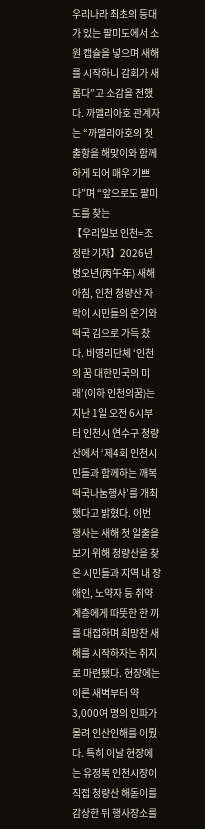우리나라 최초의 등대가 있는 팔미도에서 소원 캡슐을 넣으며 새해를 시작하니 감회가 새롭다”고 소감을 전했다. 까멜리아호 관계자는 “까멜리아호의 첫 출항을 해맞이와 함께하게 되어 매우 기쁘다”며 “앞으로도 팔미도를 찾는
【우리일보 인천=조정란 기자】2026년 병오년(丙午年) 새해 아침, 인천 청량산 자락이 시민들의 온기와 떡국 김으로 가득 찼다. 비영리단체 ‘인천의 꿈 대한민국의 미래’(이하 인천의꿈)는 지난 1일 오전 6시부터 인천시 연수구 청량산에서 ‘제4회 인천시민들과 함께하는 깨복 떡국나눔행사’를 개최했다고 밝혔다. 이번 행사는 새해 첫 일출을 보기 위해 청량산을 찾은 시민들과 지역 내 장애인, 노약자 등 취약계층에게 따뜻한 한 끼를 대접하며 희망찬 새해를 시작하자는 취지로 마련됐다. 현장에는 이른 새벽부터 약 3,000여 명의 인파가 몰려 인산인해를 이뤘다. 특히 이날 현장에는 유정복 인천시장이 직접 청량산 해돋이를 감상한 뒤 행사장소를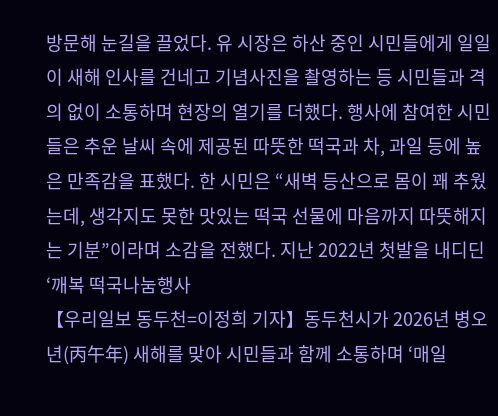방문해 눈길을 끌었다. 유 시장은 하산 중인 시민들에게 일일이 새해 인사를 건네고 기념사진을 촬영하는 등 시민들과 격의 없이 소통하며 현장의 열기를 더했다. 행사에 참여한 시민들은 추운 날씨 속에 제공된 따뜻한 떡국과 차, 과일 등에 높은 만족감을 표했다. 한 시민은 “새벽 등산으로 몸이 꽤 추웠는데, 생각지도 못한 맛있는 떡국 선물에 마음까지 따뜻해지는 기분”이라며 소감을 전했다. 지난 2022년 첫발을 내디딘 ‘깨복 떡국나눔행사
【우리일보 동두천=이정희 기자】동두천시가 2026년 병오년(丙午年) 새해를 맞아 시민들과 함께 소통하며 ‘매일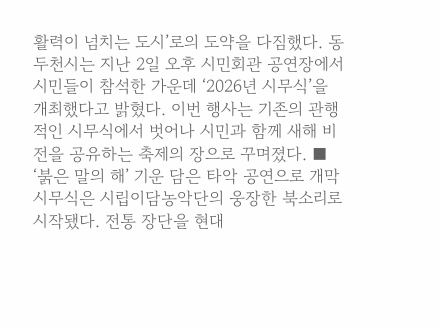활력이 넘치는 도시’로의 도약을 다짐했다. 동두천시는 지난 2일 오후 시민회관 공연장에서 시민들이 참석한 가운데 ‘2026년 시무식’을 개최했다고 밝혔다. 이번 행사는 기존의 관행적인 시무식에서 벗어나 시민과 함께 새해 비전을 공유하는 축제의 장으로 꾸며졌다. ■ ‘붉은 말의 해’ 기운 담은 타악 공연으로 개막 시무식은 시립이담농악단의 웅장한 북소리로 시작됐다. 전통 장단을 현대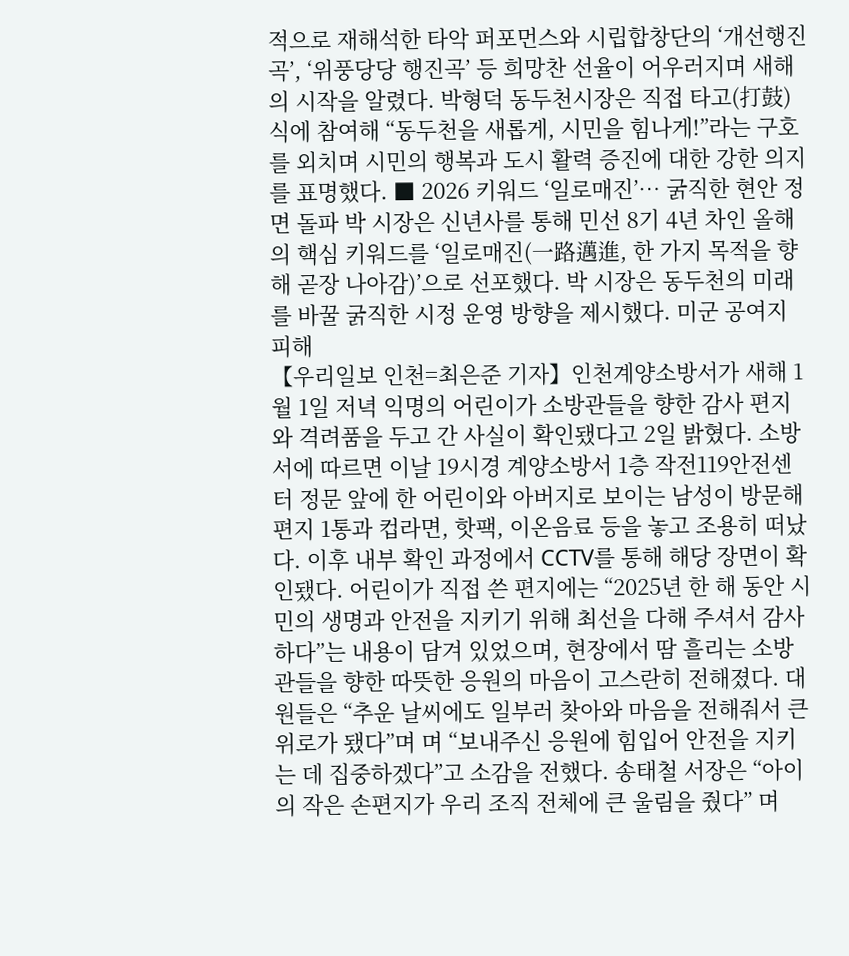적으로 재해석한 타악 퍼포먼스와 시립합창단의 ‘개선행진곡’, ‘위풍당당 행진곡’ 등 희망찬 선율이 어우러지며 새해의 시작을 알렸다. 박형덕 동두천시장은 직접 타고(打鼓)식에 참여해 “동두천을 새롭게, 시민을 힘나게!”라는 구호를 외치며 시민의 행복과 도시 활력 증진에 대한 강한 의지를 표명했다. ■ 2026 키워드 ‘일로매진’… 굵직한 현안 정면 돌파 박 시장은 신년사를 통해 민선 8기 4년 차인 올해의 핵심 키워드를 ‘일로매진(一路邁進, 한 가지 목적을 향해 곧장 나아감)’으로 선포했다. 박 시장은 동두천의 미래를 바꿀 굵직한 시정 운영 방향을 제시했다. 미군 공여지 피해
【우리일보 인천=최은준 기자】인천계양소방서가 새해 1월 1일 저녁 익명의 어린이가 소방관들을 향한 감사 편지와 격려품을 두고 간 사실이 확인됐다고 2일 밝혔다. 소방서에 따르면 이날 19시경 계양소방서 1층 작전119안전센터 정문 앞에 한 어린이와 아버지로 보이는 남성이 방문해 편지 1통과 컵라면, 핫팩, 이온음료 등을 놓고 조용히 떠났다. 이후 내부 확인 과정에서 CCTV를 통해 해당 장면이 확인됐다. 어린이가 직접 쓴 편지에는 “2025년 한 해 동안 시민의 생명과 안전을 지키기 위해 최선을 다해 주셔서 감사하다”는 내용이 담겨 있었으며, 현장에서 땀 흘리는 소방관들을 향한 따뜻한 응원의 마음이 고스란히 전해졌다. 대원들은 “추운 날씨에도 일부러 찾아와 마음을 전해줘서 큰 위로가 됐다”며 며 “보내주신 응원에 힘입어 안전을 지키는 데 집중하겠다”고 소감을 전했다. 송태철 서장은 “아이의 작은 손편지가 우리 조직 전체에 큰 울림을 줬다” 며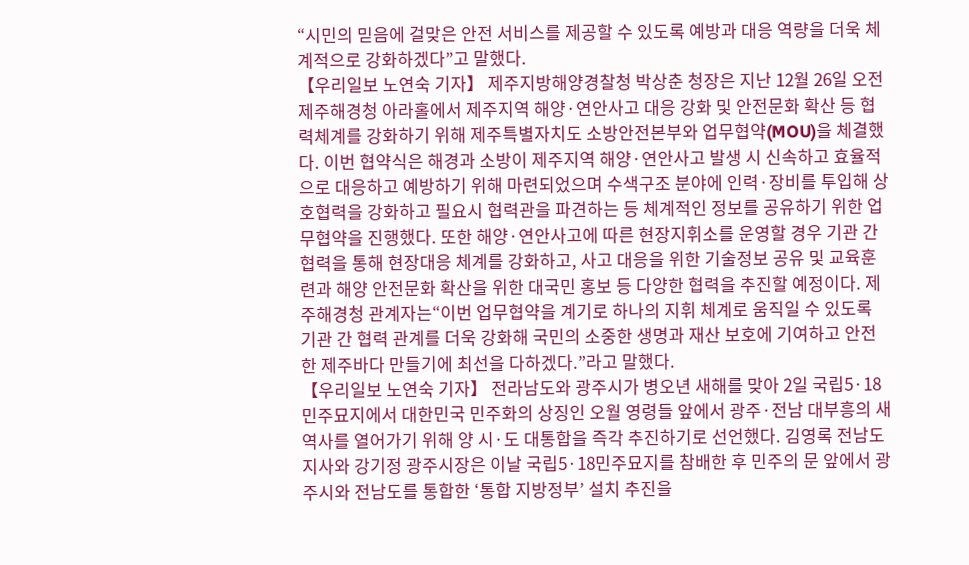“시민의 믿음에 걸맞은 안전 서비스를 제공할 수 있도록 예방과 대응 역량을 더욱 체계적으로 강화하겠다”고 말했다.
【우리일보 노연숙 기자】 제주지방해양경찰청 박상춘 청장은 지난 12월 26일 오전 제주해경청 아라홀에서 제주지역 해양·연안사고 대응 강화 및 안전문화 확산 등 협력체계를 강화하기 위해 제주특별자치도 소방안전본부와 업무협약(MOU)을 체결했다. 이번 협약식은 해경과 소방이 제주지역 해양·연안사고 발생 시 신속하고 효율적으로 대응하고 예방하기 위해 마련되었으며 수색구조 분야에 인력·장비를 투입해 상호협력을 강화하고 필요시 협력관을 파견하는 등 체계적인 정보를 공유하기 위한 업무협약을 진행했다. 또한 해양·연안사고에 따른 현장지휘소를 운영할 경우 기관 간 협력을 통해 현장대응 체계를 강화하고, 사고 대응을 위한 기술정보 공유 및 교육훈련과 해양 안전문화 확산을 위한 대국민 홍보 등 다양한 협력을 추진할 예정이다. 제주해경청 관계자는“이번 업무협약을 계기로 하나의 지휘 체계로 움직일 수 있도록 기관 간 협력 관계를 더욱 강화해 국민의 소중한 생명과 재산 보호에 기여하고 안전한 제주바다 만들기에 최선을 다하겠다.”라고 말했다.
【우리일보 노연숙 기자】 전라남도와 광주시가 병오년 새해를 맞아 2일 국립5·18민주묘지에서 대한민국 민주화의 상징인 오월 영령들 앞에서 광주·전남 대부흥의 새 역사를 열어가기 위해 양 시·도 대통합을 즉각 추진하기로 선언했다. 김영록 전남도지사와 강기정 광주시장은 이날 국립5·18민주묘지를 참배한 후 민주의 문 앞에서 광주시와 전남도를 통합한 ‘통합 지방정부’ 설치 추진을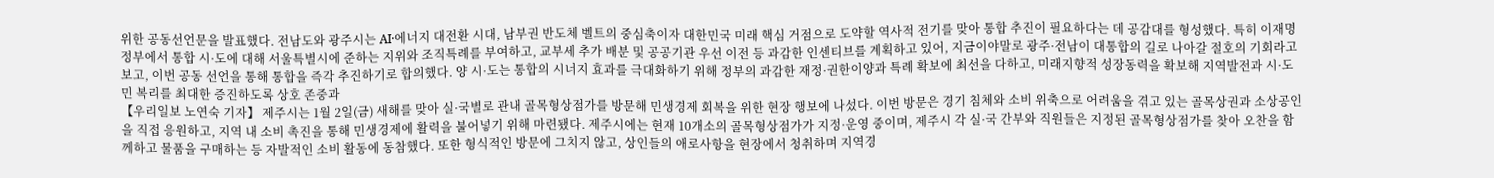위한 공동선언문을 발표했다. 전남도와 광주시는 AI·에너지 대전환 시대, 남부권 반도체 벨트의 중심축이자 대한민국 미래 핵심 거점으로 도약할 역사적 전기를 맞아 통합 추진이 필요하다는 데 공감대를 형성했다. 특히 이재명 정부에서 통합 시·도에 대해 서울특별시에 준하는 지위와 조직특례를 부여하고, 교부세 추가 배분 및 공공기관 우선 이전 등 과감한 인센티브를 계획하고 있어, 지금이야말로 광주·전남이 대통합의 길로 나아갈 절호의 기회라고 보고, 이번 공동 선언을 통해 통합을 즉각 추진하기로 합의했다. 양 시·도는 통합의 시너지 효과를 극대화하기 위해 정부의 과감한 재정·권한이양과 특례 확보에 최선을 다하고, 미래지향적 성장동력을 확보해 지역발전과 시·도민 복리를 최대한 증진하도록 상호 존중과
【우리일보 노연숙 기자】 제주시는 1월 2일(금) 새해를 맞아 실·국별로 관내 골목형상점가를 방문해 민생경제 회복을 위한 현장 행보에 나섰다. 이번 방문은 경기 침체와 소비 위축으로 어려움을 겪고 있는 골목상권과 소상공인을 직접 응원하고, 지역 내 소비 촉진을 통해 민생경제에 활력을 불어넣기 위해 마련됐다. 제주시에는 현재 10개소의 골목형상점가가 지정·운영 중이며, 제주시 각 실·국 간부와 직원들은 지정된 골목형상점가를 찾아 오찬을 함께하고 물품을 구매하는 등 자발적인 소비 활동에 동참했다. 또한 형식적인 방문에 그치지 않고, 상인들의 애로사항을 현장에서 청취하며 지역경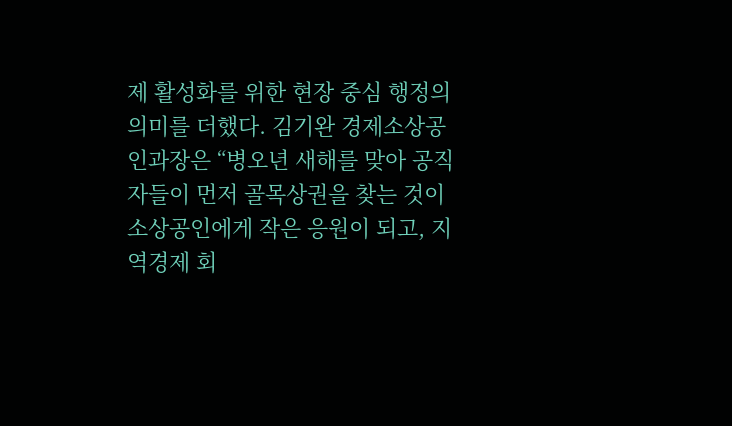제 활성화를 위한 현장 중심 행정의 의미를 더했다. 김기완 경제소상공인과장은 “병오년 새해를 맞아 공직자들이 먼저 골목상권을 찾는 것이 소상공인에게 작은 응원이 되고, 지역경제 회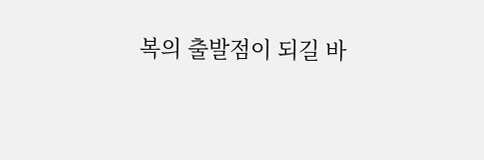복의 출발점이 되길 바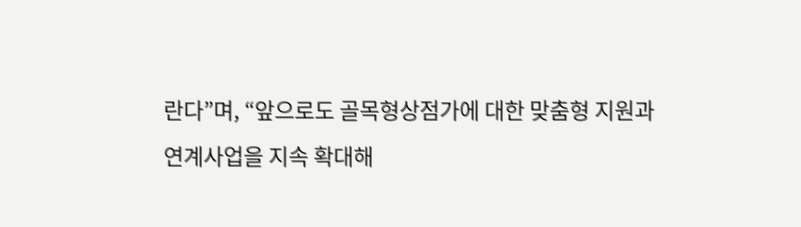란다”며, “앞으로도 골목형상점가에 대한 맞춤형 지원과 연계사업을 지속 확대해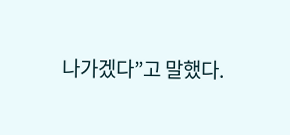나가겠다”고 말했다.